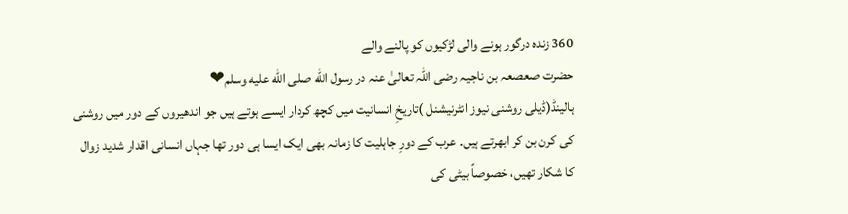360 زندہ درگور ہونے والی لڑکیوں کو پالنے والے
حضرت صعصعہ بن ناجیہ رضی اللہ تعالیٰ عنہ در رسول الله صلى الله عليه وسلم❤
ہالینڈ(ڈیلی روشنی نیوز انٹرنیشنل )تاریخِ انسانیت میں کچھ کردار ایسے ہوتے ہیں جو اندھیروں کے دور میں روشنی کی کرن بن کر ابھرتے ہیں۔ عرب کے دورِ جاہلیت کا زمانہ بھی ایک ایسا ہی دور تھا جہاں انسانی اقدار شدید زوال کا شکار تھیں، خصوصاً بیٹی کی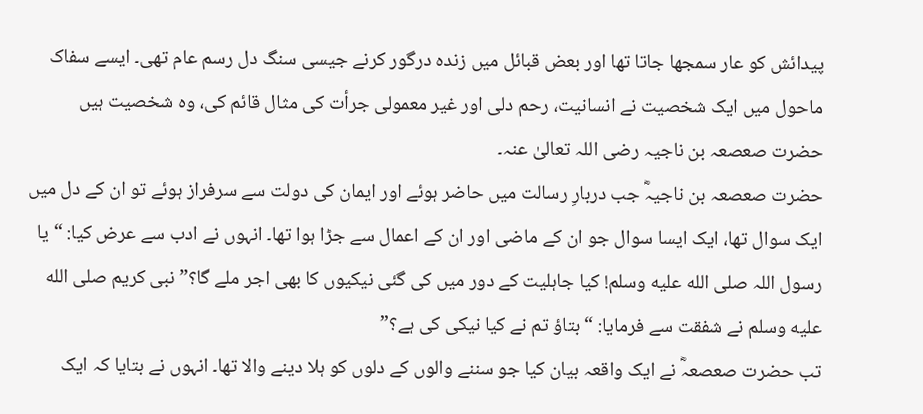پیدائش کو عار سمجھا جاتا تھا اور بعض قبائل میں زندہ درگور کرنے جیسی سنگ دل رسم عام تھی۔ ایسے سفاک ماحول میں ایک شخصیت نے انسانیت، رحم دلی اور غیر معمولی جرأت کی مثال قائم کی، وہ شخصیت ہیں حضرت صعصعہ بن ناجیہ رضی اللہ تعالیٰ عنہ۔
حضرت صعصعہ بن ناجیہؓ جب دربارِ رسالت میں حاضر ہوئے اور ایمان کی دولت سے سرفراز ہوئے تو ان کے دل میں ایک سوال تھا، ایک ایسا سوال جو ان کے ماضی اور ان کے اعمال سے جڑا ہوا تھا۔ انہوں نے ادب سے عرض کیا: “یا رسول اللہ صلى الله عليه وسلم! کیا جاہلیت کے دور میں کی گئی نیکیوں کا بھی اجر ملے گا؟” نبی کریم صلى الله عليه وسلم نے شفقت سے فرمایا: “بتاؤ تم نے کیا نیکی کی ہے؟”
تب حضرت صعصعہؓ نے ایک واقعہ بیان کیا جو سننے والوں کے دلوں کو ہلا دینے والا تھا۔ انہوں نے بتایا کہ ایک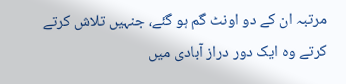مرتبہ ان کے دو اونٹ گم ہو گئے، جنہیں تلاش کرتے کرتے وہ ایک دور دراز آبادی میں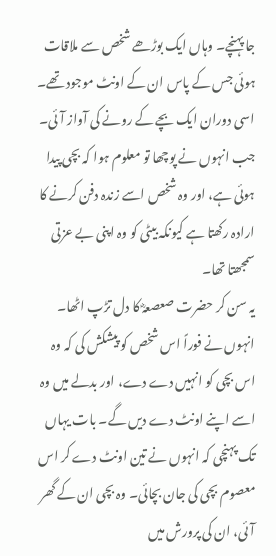جا پہنچے۔ وہاں ایک بوڑھے شخص سے ملاقات ہوئی جس کے پاس ان کے اونٹ موجود تھے۔ اسی دوران ایک بچے کے رونے کی آواز آئی۔ جب انہوں نے پوچھا تو معلوم ہوا کہ بچی پیدا ہوئی ہے، اور وہ شخص اسے زندہ دفن کرنے کا ارادہ رکھتا ہے کیونکہ بیٹی کو وہ اپنی بے عزتی سمجھتا تھا۔
یہ سن کر حضرت صعصعہؓ کا دل تڑپ اٹھا۔ انہوں نے فوراً اس شخص کو پیشکش کی کہ وہ اس بچی کو انہیں دے دے، اور بدلے میں وہ اسے اپنے اونٹ دے دیں گے۔ بات یہاں تک پہنچی کہ انہوں نے تین اونٹ دے کر اس معصوم بچی کی جان بچائی۔ وہ بچی ان کے گھر آئی، ان کی پرورش میں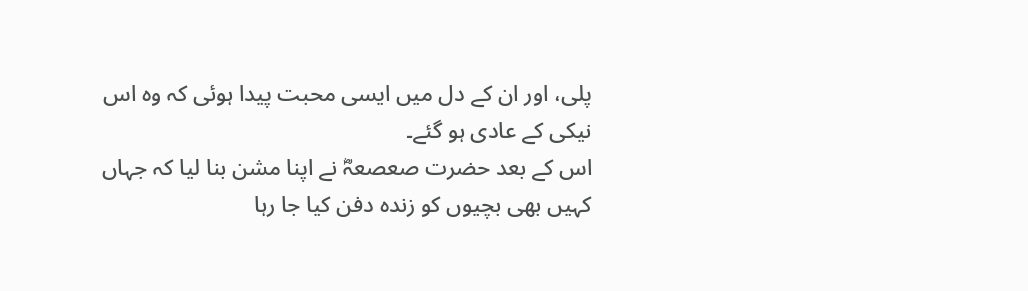پلی، اور ان کے دل میں ایسی محبت پیدا ہوئی کہ وہ اس نیکی کے عادی ہو گئے۔
اس کے بعد حضرت صعصعہؓ نے اپنا مشن بنا لیا کہ جہاں کہیں بھی بچیوں کو زندہ دفن کیا جا رہا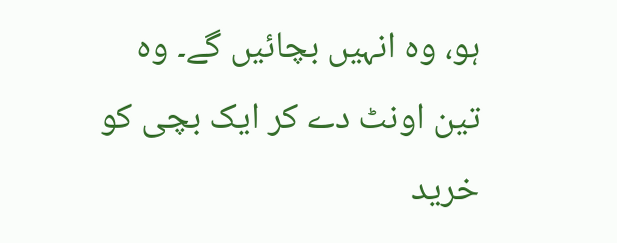ہو، وہ انہیں بچائیں گے۔ وہ تین اونٹ دے کر ایک بچی کو خرید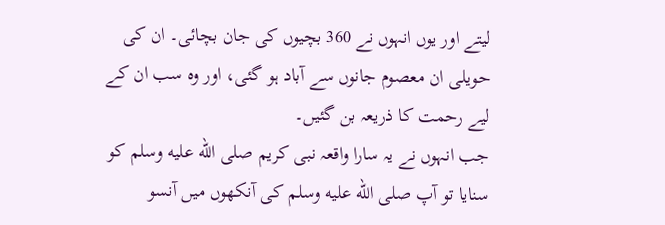لیتے اور یوں انہوں نے 360 بچیوں کی جان بچائی۔ ان کی حویلی ان معصوم جانوں سے آباد ہو گئی، اور وہ سب ان کے لیے رحمت کا ذریعہ بن گئیں۔
جب انہوں نے یہ سارا واقعہ نبی کریم صلى الله عليه وسلم کو سنایا تو آپ صلى الله عليه وسلم کی آنکھوں میں آنسو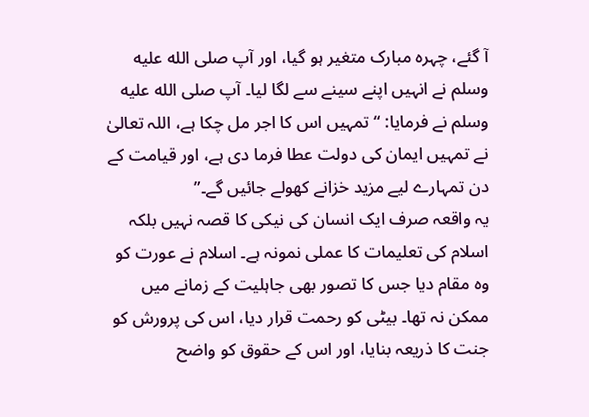آ گئے، چہرہ مبارک متغیر ہو گیا، اور آپ صلى الله عليه وسلم نے انہیں اپنے سینے سے لگا لیا۔ آپ صلى الله عليه وسلم نے فرمایا: “تمہیں اس کا اجر مل چکا ہے، اللہ تعالیٰ نے تمہیں ایمان کی دولت عطا فرما دی ہے، اور قیامت کے دن تمہارے لیے مزید خزانے کھولے جائیں گے۔”
یہ واقعہ صرف ایک انسان کی نیکی کا قصہ نہیں بلکہ اسلام کی تعلیمات کا عملی نمونہ ہے۔ اسلام نے عورت کو وہ مقام دیا جس کا تصور بھی جاہلیت کے زمانے میں ممکن نہ تھا۔ بیٹی کو رحمت قرار دیا، اس کی پرورش کو جنت کا ذریعہ بنایا، اور اس کے حقوق کو واضح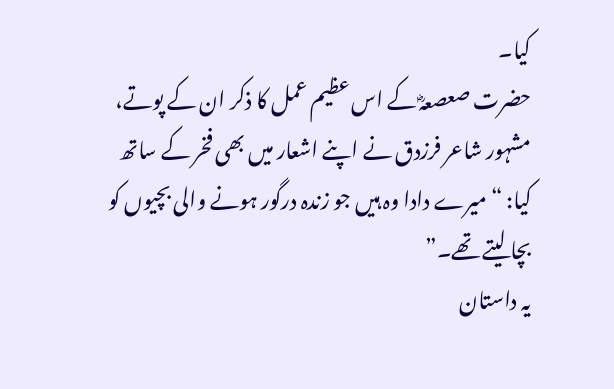کیا۔
حضرت صعصعہؓ کے اس عظیم عمل کا ذکر ان کے پوتے، مشہور شاعر فرزدق نے اپنے اشعار میں بھی فخر کے ساتھ کیا: “میرے دادا وہ ہیں جو زندہ درگور ہونے والی بچیوں کو بچا لیتے تھے۔”
یہ داستان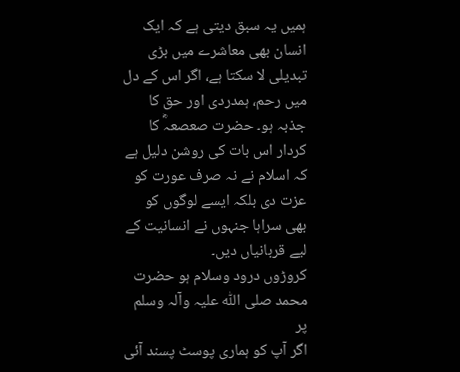ہمیں یہ سبق دیتی ہے کہ ایک انسان بھی معاشرے میں بڑی تبدیلی لا سکتا ہے، اگر اس کے دل میں رحم، ہمدردی اور حق کا جذبہ ہو۔ حضرت صعصعہؓ کا کردار اس بات کی روشن دلیل ہے کہ اسلام نے نہ صرف عورت کو عزت دی بلکہ ایسے لوگوں کو بھی سراہا جنہوں نے انسانیت کے لیے قربانیاں دیں۔
کروڑوں درود وسلام ہو حضرت محمد صلی اللّٰہ علیہ وآلہ وسلم پر
اگر آپ کو ہماری پوسٹ پسند آئی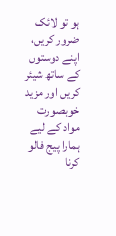ہو تو لائک ضرور کریں، اپنے دوستوں کے ساتھ شیئر کریں اور مزید خوبصورت مواد کے لیے ہمارا پیج فالو کرنا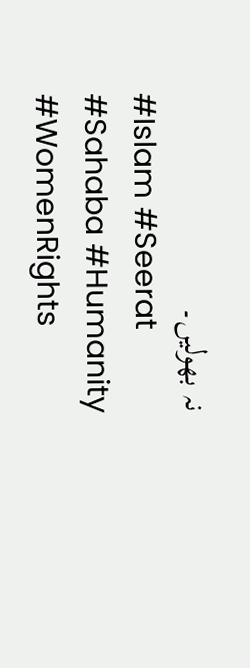نہ بھولیں۔
#Islam #Seerat #Sahaba #Humanity #WomenRights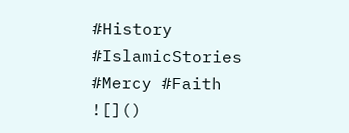#History #IslamicStories #Mercy #Faith
![]()